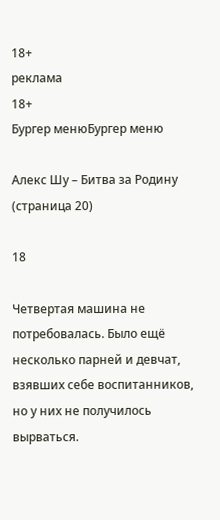18+
реклама
18+
Бургер менюБургер меню

Алекс Шу – Битва за Родину (страница 20)

18

Четвертая машина не потребовалась. Было ещё несколько парней и девчат, взявших себе воспитанников, но у них не получилось вырваться.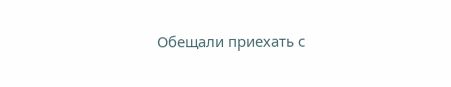Обещали приехать с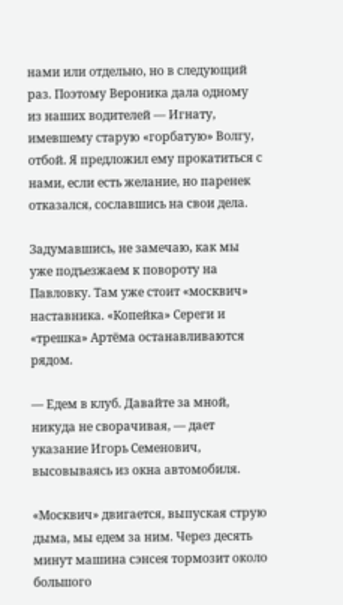нами или отдельно, но в следующий раз. Поэтому Вероника дала одному из наших водителей — Игнату, имевшему старую «горбатую» Волгу, отбой. Я предложил ему прокатиться с нами, если есть желание, но паренек отказался, сославшись на свои дела.

Задумавшись, не замечаю, как мы уже подъезжаем к повороту на Павловку. Там уже стоит «москвич» наставника. «Копейка» Сереги и «трешка» Артёма останавливаются рядом.

— Едем в клуб. Давайте за мной, никуда не сворачивая, — дает указание Игорь Семенович, высовываясь из окна автомобиля.

«Москвич» двигается, выпуская струю дыма, мы едем за ним. Через десять минут машина сэнсея тормозит около большого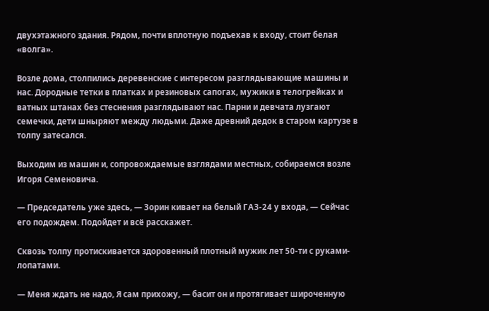двухэтажного здания. Рядом, почти вплотную подъехав к входу, стоит белая «волга».

Возле дома, столпились деревенские с интересом разглядывающие машины и нас. Дородные тетки в платках и резиновых сапогах, мужики в телогрейках и ватных штанах без стеснения разглядывают нас. Парни и девчата лузгают семечки, дети шныряют между людьми. Даже древний дедок в старом картузе в толпу затесался.

Выходим из машин и, сопровождаемые взглядами местных, собираемся возле Игоря Семеновича.

— Председатель уже здесь, — Зорин кивает на белый ГАЗ-24 у входа, — Сейчас его подождем. Подойдет и всё расскажет.

Сквозь толпу протискивается здоровенный плотный мужик лет 50-ти с руками-лопатами.

— Меня ждать не надо, Я сам прихожу, — басит он и протягивает широченную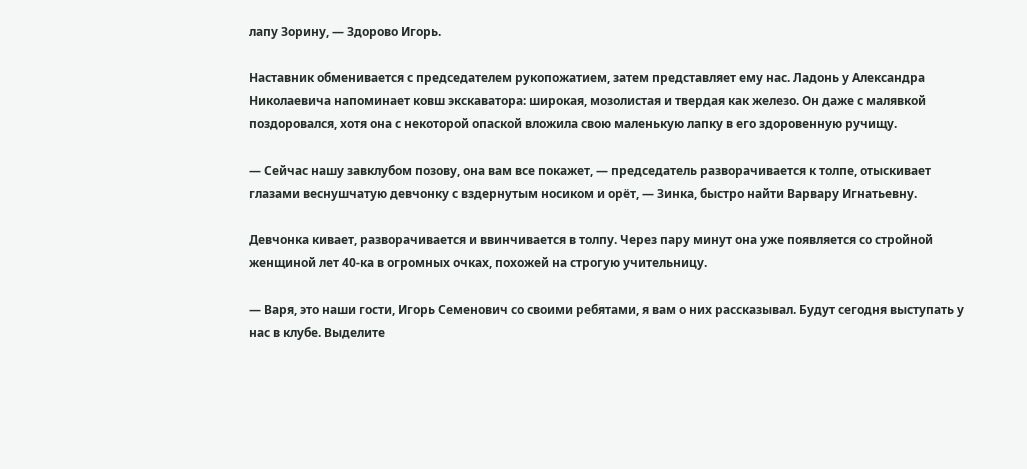лапу Зорину, — Здорово Игорь.

Наставник обменивается с председателем рукопожатием, затем представляет ему нас. Ладонь у Александра Николаевича напоминает ковш экскаватора: широкая, мозолистая и твердая как железо. Он даже с малявкой поздоровался, хотя она с некоторой опаской вложила свою маленькую лапку в его здоровенную ручищу.

— Сейчас нашу завклубом позову, она вам все покажет, — председатель разворачивается к толпе, отыскивает глазами веснушчатую девчонку с вздернутым носиком и орёт, — Зинка, быстро найти Варвару Игнатьевну.

Девчонка кивает, разворачивается и ввинчивается в толпу. Через пару минут она уже появляется со стройной женщиной лет 40-ка в огромных очках, похожей на строгую учительницу.

— Варя, это наши гости, Игорь Семенович со своими ребятами, я вам о них рассказывал. Будут сегодня выступать у нас в клубе. Выделите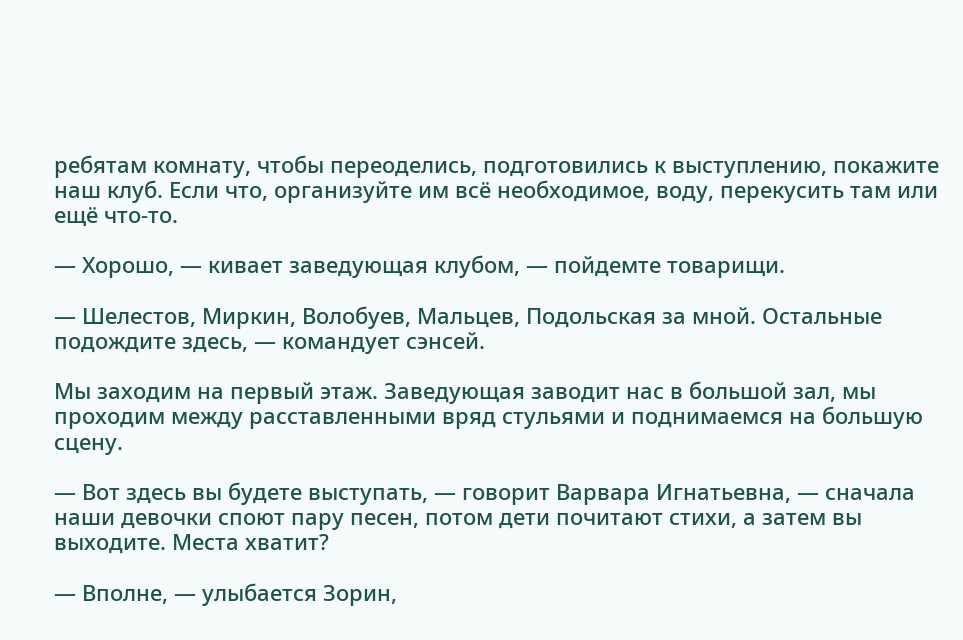ребятам комнату, чтобы переоделись, подготовились к выступлению, покажите наш клуб. Если что, организуйте им всё необходимое, воду, перекусить там или ещё что-то.

— Хорошо, — кивает заведующая клубом, — пойдемте товарищи.

— Шелестов, Миркин, Волобуев, Мальцев, Подольская за мной. Остальные подождите здесь, — командует сэнсей.

Мы заходим на первый этаж. Заведующая заводит нас в большой зал, мы проходим между расставленными вряд стульями и поднимаемся на большую сцену.

— Вот здесь вы будете выступать, — говорит Варвара Игнатьевна, — сначала наши девочки споют пару песен, потом дети почитают стихи, а затем вы выходите. Места хватит?

— Вполне, — улыбается Зорин,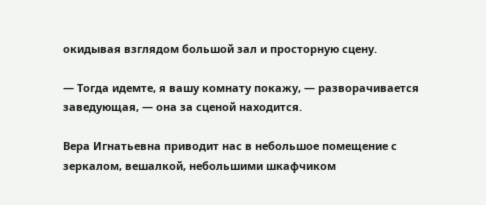окидывая взглядом большой зал и просторную сцену.

— Тогда идемте, я вашу комнату покажу, — разворачивается заведующая, — она за сценой находится.

Вера Игнатьевна приводит нас в небольшое помещение с зеркалом, вешалкой, небольшими шкафчиком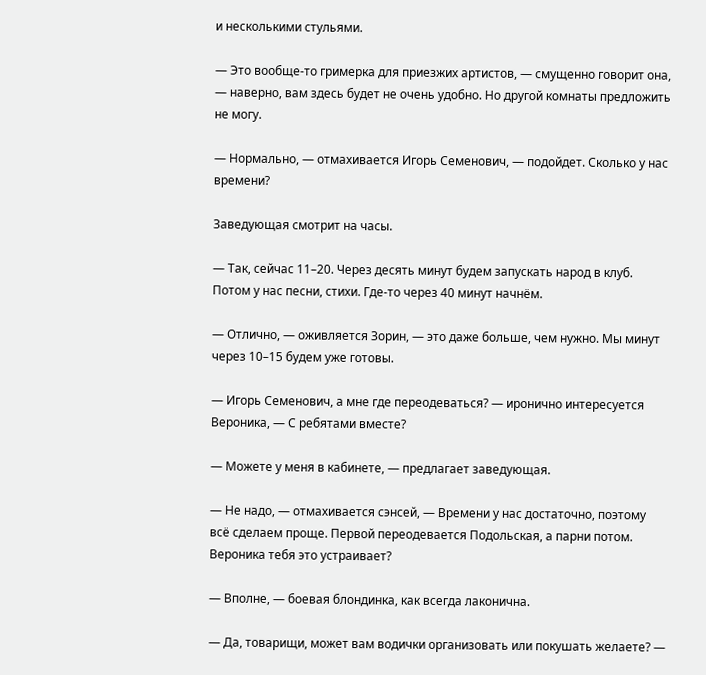и несколькими стульями.

— Это вообще-то гримерка для приезжих артистов, — смущенно говорит она, — наверно, вам здесь будет не очень удобно. Но другой комнаты предложить не могу.

— Нормально, — отмахивается Игорь Семенович, — подойдет. Сколько у нас времени?

Заведующая смотрит на часы.

— Так, сейчас 11–20. Через десять минут будем запускать народ в клуб. Потом у нас песни, стихи. Где-то через 40 минут начнём.

— Отлично, — оживляется Зорин, — это даже больше, чем нужно. Мы минут через 10–15 будем уже готовы.

— Игорь Семенович, а мне где переодеваться? — иронично интересуется Вероника, — С ребятами вместе?

— Можете у меня в кабинете, — предлагает заведующая.

— Не надо, — отмахивается сэнсей, — Времени у нас достаточно, поэтому всё сделаем проще. Первой переодевается Подольская, а парни потом. Вероника тебя это устраивает?

— Вполне, — боевая блондинка, как всегда лаконична.

— Да, товарищи, может вам водички организовать или покушать желаете? —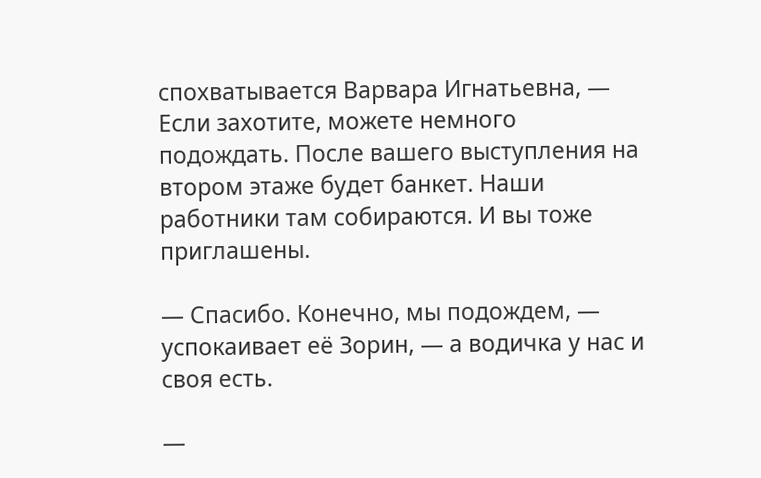спохватывается Варвара Игнатьевна, — Если захотите, можете немного подождать. После вашего выступления на втором этаже будет банкет. Наши работники там собираются. И вы тоже приглашены.

— Спасибо. Конечно, мы подождем, — успокаивает её Зорин, — а водичка у нас и своя есть.

—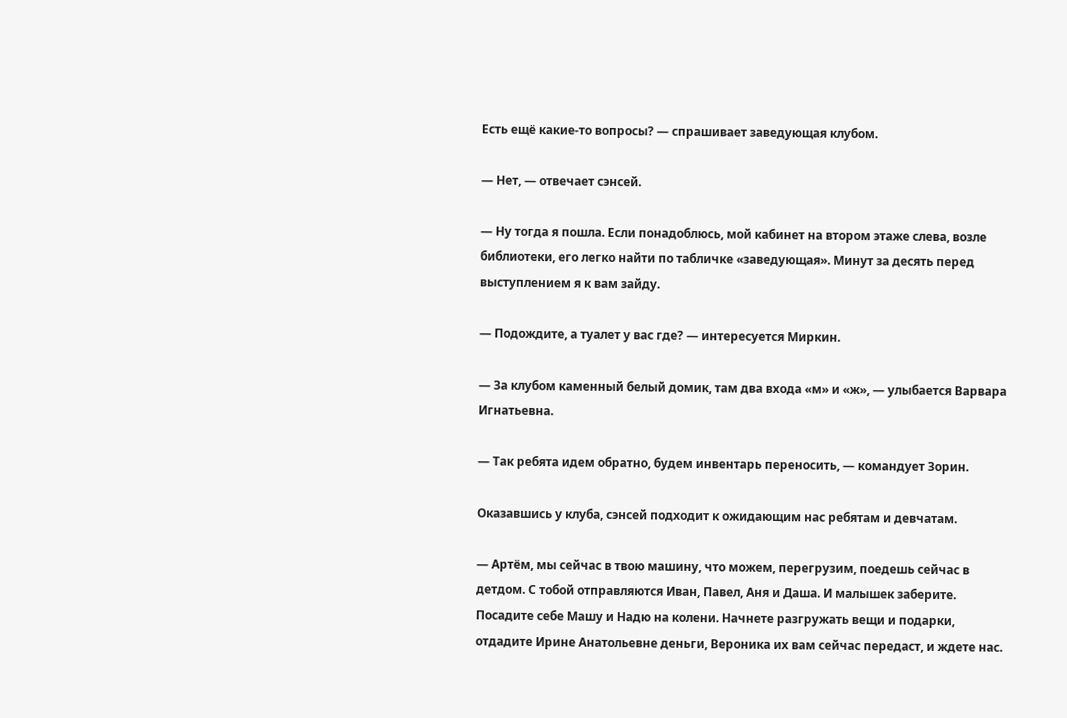Есть ещё какие-то вопросы? — спрашивает заведующая клубом.

— Нет, — отвечает сэнсей.

— Ну тогда я пошла. Если понадоблюсь, мой кабинет на втором этаже слева, возле библиотеки, его легко найти по табличке «заведующая». Минут за десять перед выступлением я к вам зайду.

— Подождите, а туалет у вас где? — интересуется Миркин.

— За клубом каменный белый домик, там два входа «м» и «ж», — улыбается Варвара Игнатьевна.

— Так ребята идем обратно, будем инвентарь переносить, — командует Зорин.

Оказавшись у клуба, сэнсей подходит к ожидающим нас ребятам и девчатам.

— Артём, мы сейчас в твою машину, что можем, перегрузим, поедешь сейчас в детдом. С тобой отправляются Иван, Павел, Аня и Даша. И малышек заберите. Посадите себе Машу и Надю на колени. Начнете разгружать вещи и подарки, отдадите Ирине Анатольевне деньги, Вероника их вам сейчас передаст, и ждете нас.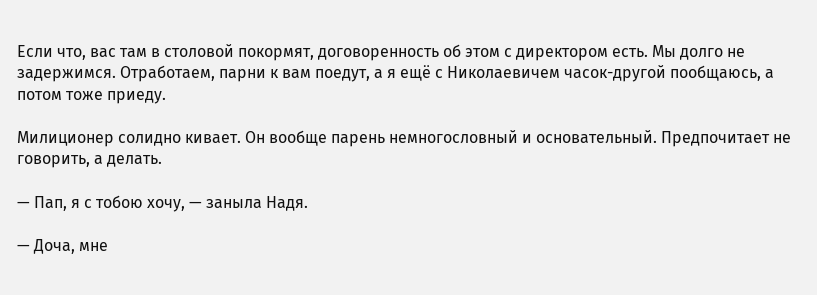Если что, вас там в столовой покормят, договоренность об этом с директором есть. Мы долго не задержимся. Отработаем, парни к вам поедут, а я ещё с Николаевичем часок-другой пообщаюсь, а потом тоже приеду.

Милиционер солидно кивает. Он вообще парень немногословный и основательный. Предпочитает не говорить, а делать.

— Пап, я с тобою хочу, — заныла Надя.

— Доча, мне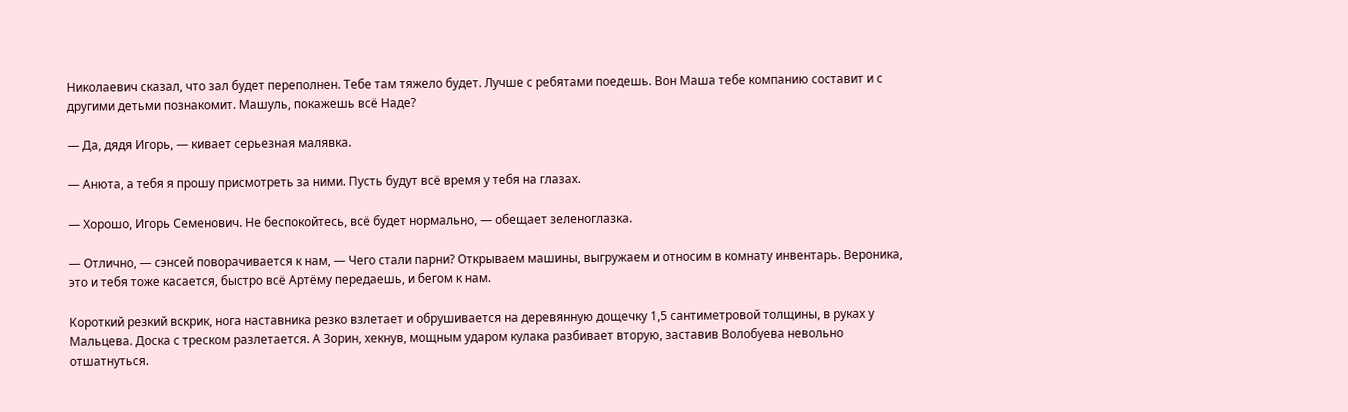Николаевич сказал, что зал будет переполнен. Тебе там тяжело будет. Лучше с ребятами поедешь. Вон Маша тебе компанию составит и с другими детьми познакомит. Машуль, покажешь всё Наде?

— Да, дядя Игорь, — кивает серьезная малявка.

— Анюта, а тебя я прошу присмотреть за ними. Пусть будут всё время у тебя на глазах.

— Хорошо, Игорь Семенович. Не беспокойтесь, всё будет нормально, — обещает зеленоглазка.

— Отлично, — сэнсей поворачивается к нам, — Чего стали парни? Открываем машины, выгружаем и относим в комнату инвентарь. Вероника, это и тебя тоже касается, быстро всё Артёму передаешь, и бегом к нам.

Короткий резкий вскрик, нога наставника резко взлетает и обрушивается на деревянную дощечку 1,5 сантиметровой толщины, в руках у Мальцева. Доска с треском разлетается. А Зорин, хекнув, мощным ударом кулака разбивает вторую, заставив Волобуева невольно отшатнуться.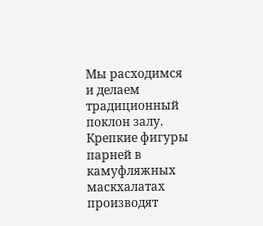Мы расходимся и делаем традиционный поклон залу. Крепкие фигуры парней в камуфляжных маскхалатах производят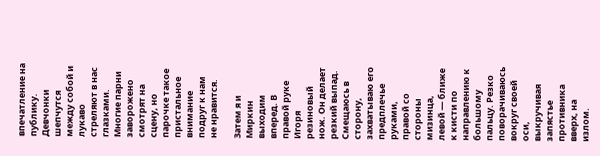впечатление на публику. Девчонки шепчутся между собой и лукаво стреляют в нас глазками. Многие парни заворожено смотрят на сцену, но парочке такое пристальное внимание подруг к нам не нравится.

Затем я и Миркин выходим вперед. В правой руке Игоря резиновый нож. Он делает резкий выпад. Смещаюсь в сторону, захватываю его предплечье руками, правой со стороны мизинца, левой — ближе к кисти по направлению к большому пальцу. Резко поворачиваюсь вокруг своей оси, выкручивая запястье противника вверх, на излом.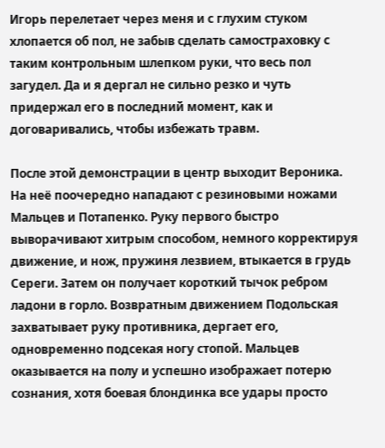Игорь перелетает через меня и с глухим стуком хлопается об пол, не забыв сделать самостраховку с таким контрольным шлепком руки, что весь пол загудел. Да и я дергал не сильно резко и чуть придержал его в последний момент, как и договаривались, чтобы избежать травм.

После этой демонстрации в центр выходит Вероника. На неё поочередно нападают с резиновыми ножами Мальцев и Потапенко. Руку первого быстро выворачивают хитрым способом, немного корректируя движение, и нож, пружиня лезвием, втыкается в грудь Сереги. Затем он получает короткий тычок ребром ладони в горло. Возвратным движением Подольская захватывает руку противника, дергает его, одновременно подсекая ногу стопой. Мальцев оказывается на полу и успешно изображает потерю сознания, хотя боевая блондинка все удары просто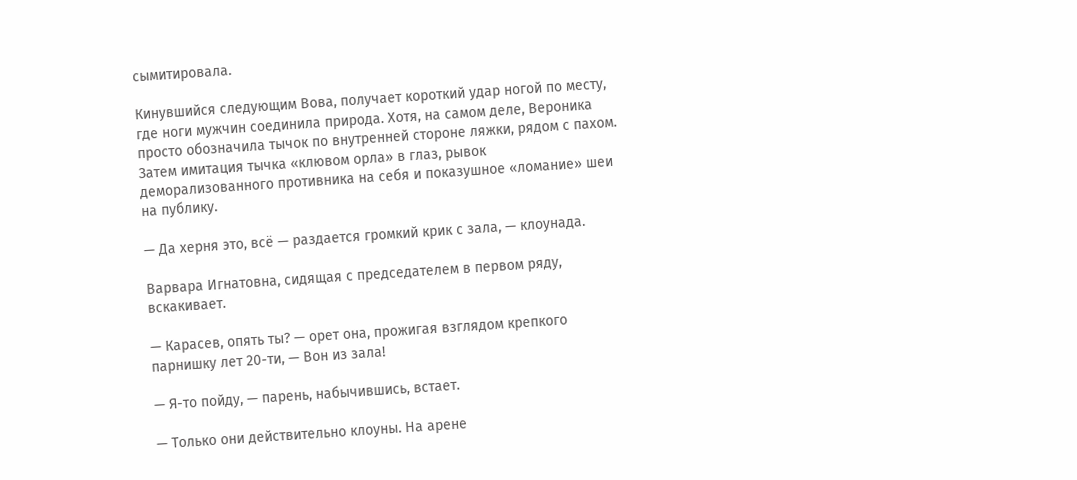сымитировала.

Кинувшийся следующим Вова, получает короткий удар ногой по месту, где ноги мужчин соединила природа. Хотя, на самом деле, Вероника просто обозначила тычок по внутренней стороне ляжки, рядом с пахом. Затем имитация тычка «клювом орла» в глаз, рывок деморализованного противника на себя и показушное «ломание» шеи на публику.

— Да херня это, всё — раздается громкий крик с зала, — клоунада.

Варвара Игнатовна, сидящая с председателем в первом ряду, вскакивает.

— Карасев, опять ты? — орет она, прожигая взглядом крепкого парнишку лет 20-ти, — Вон из зала!

— Я-то пойду, — парень, набычившись, встает.

— Только они действительно клоуны. На арене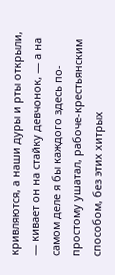кривляются, а наши дуры и рты открыли, — кивает он на стайку девчонок, — а на самом деле я бы каждого здесь по-простому ушатал, рабоче-крестьянским способом, без этих хитрых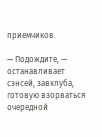приемчиков.

— Подождите, — останавливает сэнсей, завклуба, готовую взорваться очередной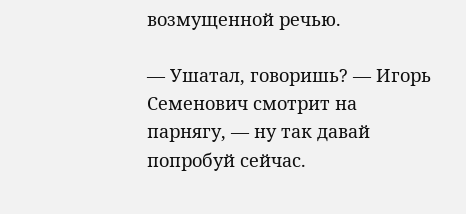возмущенной речью.

— Ушатал, говоришь? — Игорь Семенович смотрит на парнягу, — ну так давай попробуй сейчас.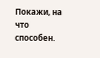Покажи, на что способен.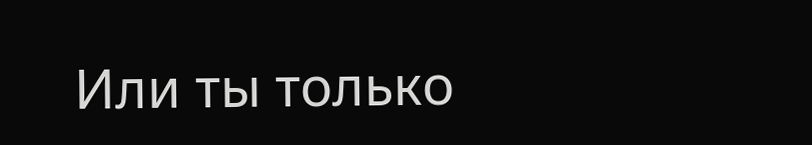Или ты только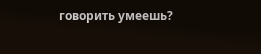говорить умеешь?